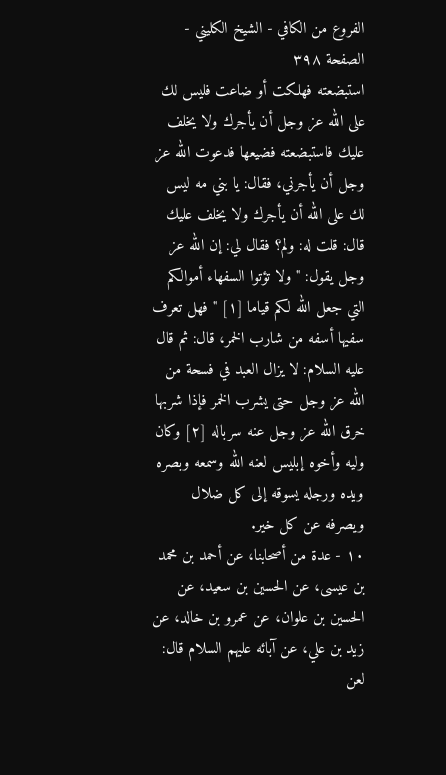الفروع من الكافي - الشيخ الكليني - الصفحة ٣٩٨
استبضعته فهلكت أو ضاعت فليس لك على الله عز وجل أن يأجرك ولا يخلف عليك فاستبضعته فضيعها فدعوت الله عز وجل أن يأجرني، فقال: يا بني مه ليس لك على الله أن يأجرك ولا يخلف عليك قال: قلت له: ولم؟ فقال لي: إن الله عز وجل يقول: " ولا تؤتوا السفهاء أموالكم التي جعل الله لكم قياما [١] " فهل تعرف سفيها أسفه من شارب الخمر، قال: ثم قال عليه السلام: لا يزال العبد في فسحة من الله عز وجل حتى يشرب الخمر فإذا شربها خرق الله عز وجل عنه سرباله [٢] وكان وليه وأخوه إبليس لعنه الله وسمعه وبصره ويده ورجله يسوقه إلى كل ضلال ويصرفه عن كل خير.
١٠ - عدة من أصحابنا، عن أحمد بن محمد بن عيسى، عن الحسين بن سعيد، عن الحسين بن علوان، عن عمرو بن خالد، عن زيد بن علي، عن آبائه عليهم السلام قال: لعن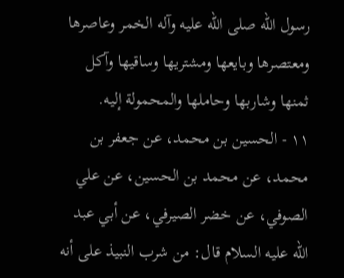رسول الله صلى الله عليه وآله الخمر وعاصرها ومعتصرها وبايعها ومشتريها وساقيها وآكل ثمنها وشاربها وحاملها والمحمولة إليه.
١١ - الحسين بن محمد، عن جعفر بن محمد، عن محمد بن الحسين، عن علي الصوفي، عن خضر الصيرفي، عن أبي عبد الله عليه السلام قال: من شرب النبيذ على أنه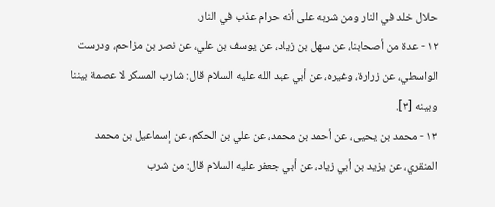حلال خلد في النار ومن شربه على أنه حرام عذب في النار.
١٢ - عدة من أصحابنا، عن سهل بن زياد، عن يوسف بن علي، عن نصر بن مزاحم، ودرست الواسطي، عن زرارة، وغيره، عن أبي عبد الله عليه السلام قال: شارب المسكر لا عصمة بيننا وبينه [٣].
١٣ - محمد بن يحيى، عن أحمد بن محمد، عن علي بن الحكم، عن إسماعيل بن محمد المنقري، عن يزيد بن أبي زياد، عن أبي جعفر عليه السلام قال: من شرب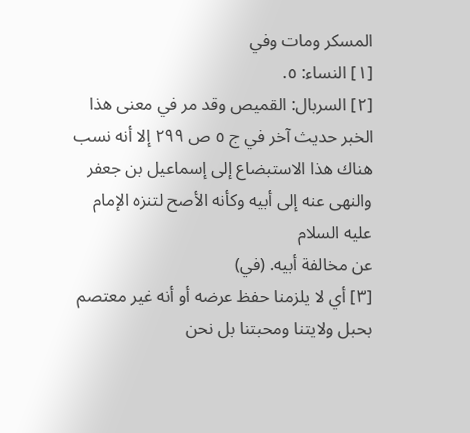المسكر ومات وفي
[١] النساء: ٥.
[٢] السربال: القميص وقد مر في معنى هذا الخبر حديث آخر في ج ٥ ص ٢٩٩ إلا أنه نسب
هناك هذا الاستبضاع إلى إسماعيل بن جعفر والنهى عنه إلى أبيه وكأنه الأصح لتنزه الإمام عليه السلام
عن مخالفة أبيه. (في)
[٣] أي لا يلزمنا حفظ عرضه أو أنه غير معتصم بحبل ولايتنا ومحبتنا بل نحن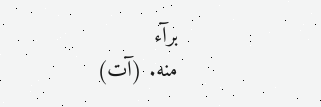برآء
منه. (آت)